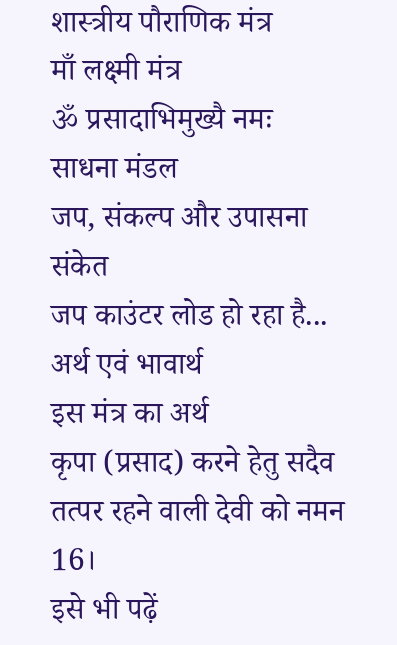शास्त्रीय पौराणिक मंत्र
माँ लक्ष्मी मंत्र
ॐ प्रसादाभिमुख्यै नमः
साधना मंडल
जप, संकल्प और उपासना संकेत
जप काउंटर लोड हो रहा है...
अर्थ एवं भावार्थ
इस मंत्र का अर्थ
कृपा (प्रसाद) करने हेतु सदैव तत्पर रहने वाली देवी को नमन 16।
इसे भी पढ़ें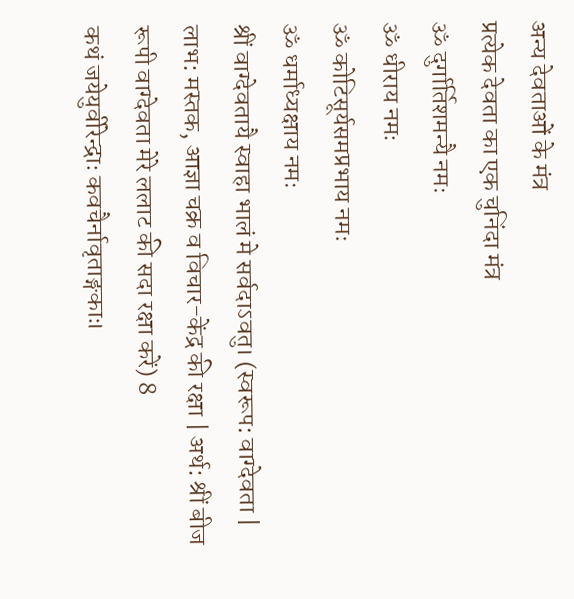अन्य देवताओं के मंत्र
प्रत्येक देवता का एक चुनिंदा मंत्र
ॐ दुर्गार्तिशमन्यै नमः
ॐ धीराय नमः
ॐ कोटिसूर्यसमप्रभाय नमः
ॐ धर्माध्यक्षाय नमः
श्रीं वाग्देवतायै स्वाहा भालं मे सर्वदाऽवतु। (स्वरूप: वाग्देवता | लाभ: मस्तक, आज्ञा चक्र व विचार-केंद्र की रक्षा | अर्थ: श्रीं बीज रूपी वाग्देवता मेरे ललाट की सदा रक्षा करें) 8
कथं जयेयुर्वीरेन्द्राः कवचैर्नावृताङ्गकाः।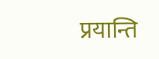प्रयान्ति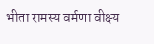भीता रामस्य वर्मणा वीक्ष्य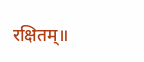रक्षितम्॥